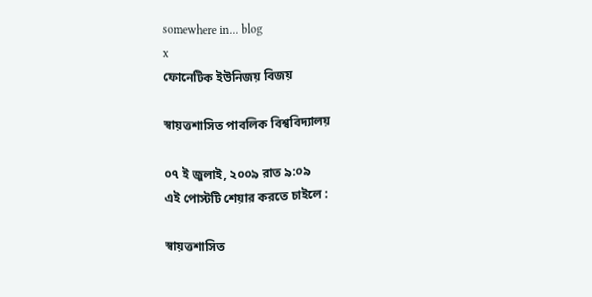somewhere in... blog
x
ফোনেটিক ইউনিজয় বিজয়

স্বায়ত্তশাসিত পাবলিক বিশ্ববিদ্যালয়

০৭ ই জুলাই, ২০০৯ রাত ৯:০৯
এই পোস্টটি শেয়ার করতে চাইলে :

স্বায়ত্তশাসিত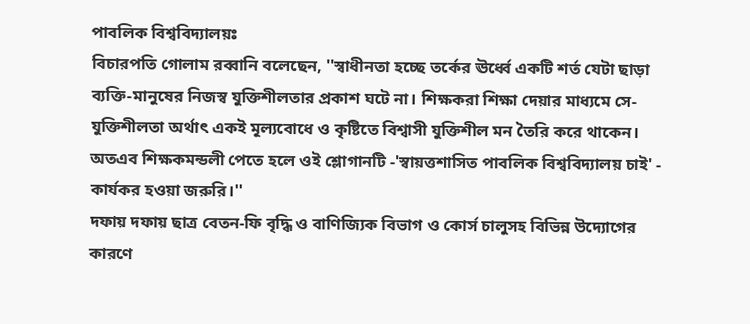পাবলিক বিশ্ববিদ্যালয়ঃ
বিচারপতি গোলাম রব্বানি বলেছেন, ''স্বাধীনতা হচ্ছে তর্কের ঊর্ধ্বে একটি শর্ত যেটা ছাড়া ব্যক্তি-মানুষের নিজস্ব যুক্তিশীলতার প্রকাশ ঘটে না। শিক্ষকরা শিক্ষা দেয়ার মাধ্যমে সে-যুক্তিশীলতা অর্থাৎ একই মূল্যবোধে ও কৃষ্টিতে বিশ্বাসী যুক্তিশীল মন তৈরি করে থাকেন। অতএব শিক্ষকমন্ডলী পেতে হলে ওই শ্লোগানটি -'স্বায়ত্তশাসিত পাবলিক বিশ্ববিদ্যালয় চাই' - কার্যকর হওয়া জরুরি।''
দফায় দফায় ছাত্র বেতন-ফি বৃদ্ধি ও বাণিজ্যিক বিভাগ ও কোর্স চালুসহ বিভিন্ন উদ্যোগের কারণে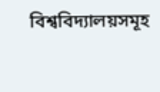বিশ্ববিদ্যালয়সমূহ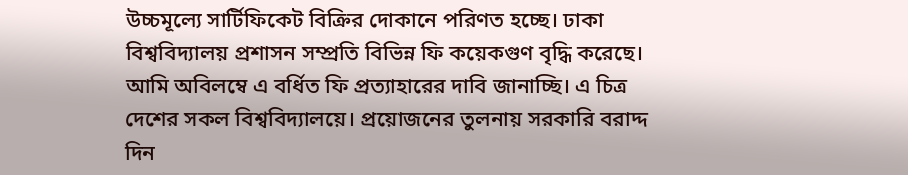উচ্চমূল্যে সার্টিফিকেট বিক্রির দোকানে পরিণত হচ্ছে। ঢাকা বিশ্ববিদ্যালয় প্রশাসন সম্প্রতি বিভিন্ন ফি কয়েকগুণ বৃদ্ধি করেছে। আমি অবিলম্বে এ বর্ধিত ফি প্রত্যাহারের দাবি জানাচ্ছি। এ চিত্র দেশের সকল বিশ্ববিদ্যালয়ে। প্রয়োজনের তুলনায় সরকারি বরাদ্দ দিন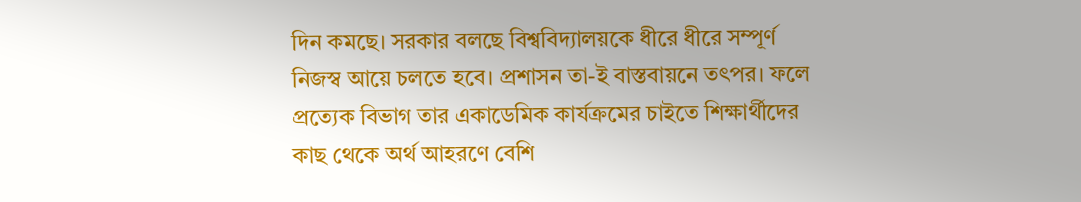দিন কমছে। সরকার বলছে বিশ্ববিদ্যালয়কে ধীরে ধীরে সম্পূর্ণ নিজস্ব আয়ে চলতে হবে। প্রশাসন তা-ই বাস্তবায়নে তৎপর। ফলে প্রত্যেক বিভাগ তার একাডেমিক কার্যক্রমের চাইতে শিক্ষার্থীদের কাছ থেকে অর্থ আহরণে বেশি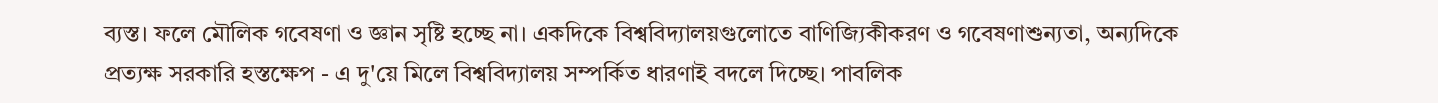ব্যস্ত। ফলে মৌলিক গবেষণা ও জ্ঞান সৃষ্টি হচ্ছে না। একদিকে বিশ্ববিদ্যালয়গুলোতে বাণিজ্যিকীকরণ ও গবেষণাশুন্যতা, অন্যদিকে প্রত্যক্ষ সরকারি হস্তক্ষেপ - এ দু'য়ে মিলে বিশ্ববিদ্যালয় সম্পর্কিত ধারণাই বদলে দিচ্ছে। পাবলিক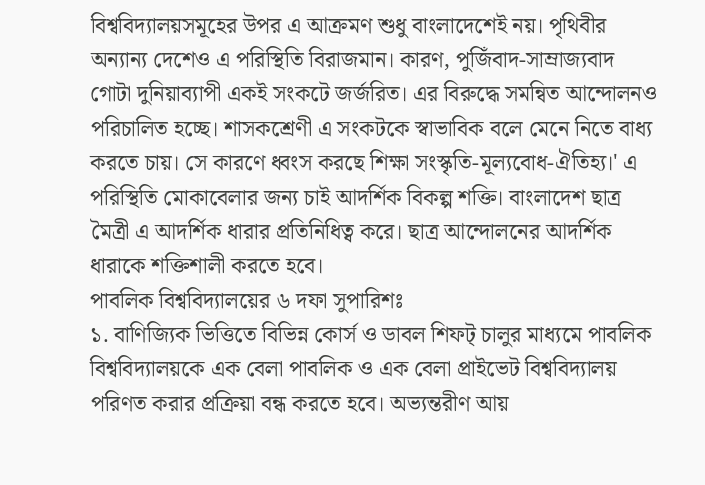বিশ্ববিদ্যালয়সমূহের উপর এ আক্রমণ শুধু বাংলাদেশেই নয়। পৃথিবীর অন্যান্য দেশেও এ পরিস্থিতি বিরাজমান। কারণ, পুজিঁবাদ-সাম্রাজ্যবাদ গোটা দুনিয়াব্যাপী একই সংকটে জর্জরিত। এর বিরুদ্ধে সমন্বিত আন্দোলনও পরিচালিত হচ্ছে। শাসকশ্রেণী এ সংকটকে স্বাভাবিক বলে মেনে নিতে বাধ্য করতে চায়। সে কারণে ধ্বংস করছে শিক্ষা সংস্কৃতি-মূল্যবোধ-ঐতিহ্য।' এ পরিস্থিতি মোকাবেলার জন্য চাই আদর্শিক বিকল্প শক্তি। বাংলাদেশ ছাত্র মৈত্রী এ আদর্শিক ধারার প্রতিনিধিত্ব করে। ছাত্র আন্দোলনের আদর্শিক ধারাকে শক্তিশালী করতে হবে।
পাবলিক বিশ্ববিদ্যালয়ের ৬ দফা সুপারিশঃ
১. বাণিজ্যিক ভিত্তিতে বিভিন্ন কোর্স ও ডাবল শিফট্ চালুর মাধ্যমে পাবলিক বিশ্ববিদ্যালয়কে এক বেলা পাবলিক ও এক বেলা প্রাইভেট বিশ্ববিদ্যালয় পরিণত করার প্রক্রিয়া বন্ধ করতে হবে। অভ্যন্তরীণ আয়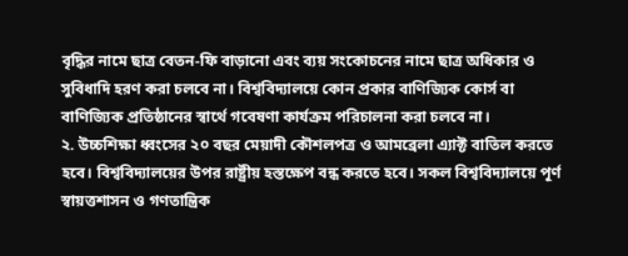বৃদ্ধির নামে ছাত্র বেতন-ফি বাড়ানো এবং ব্যয় সংকোচনের নামে ছাত্র অধিকার ও সুবিধাদি হরণ করা চলবে না। বিশ্ববিদ্যালয়ে কোন প্রকার বাণিজ্যিক কোর্স বা বাণিজ্যিক প্রতিষ্ঠানের স্বার্থে গবেষণা কার্যক্রম পরিচালনা করা চলবে না।
২. উচ্চশিক্ষা ধ্বংসের ২০ বছর মেয়াদী কৌশলপত্র ও আমব্রেলা এ্যাক্ট বাতিল করতে হবে। বিশ্ববিদ্যালয়ের উপর রাষ্ট্রীয় হস্তক্ষেপ বন্ধ করতে হবে। সকল বিশ্ববিদ্যালয়ে পূর্ণ স্বায়ত্তশাসন ও গণতান্ত্রিক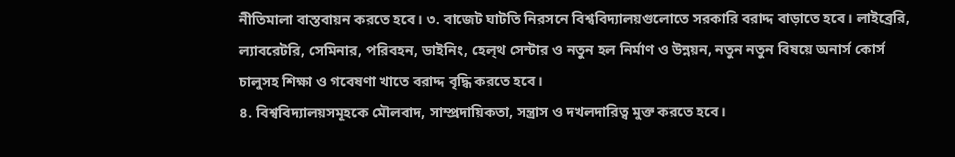নীতিমালা বাস্তবায়ন করতে হবে। ৩. বাজেট ঘাটতি নিরসনে বিশ্ববিদ্যালয়গুলোতে সরকারি বরাদ্দ বাড়াতে হবে। লাইব্রেরি, ল্যাবরেটরি, সেমিনার, পরিবহন, ডাইনিং, হেল্থ সেন্টার ও নতুন হল নির্মাণ ও উন্নয়ন, নতুন নতুন বিষয়ে অনার্স কোর্স চালুসহ শিক্ষা ও গবেষণা খাতে বরাদ্দ বৃদ্ধি করতে হবে।
৪. বিশ্ববিদ্যালয়সমূহকে মৌলবাদ, সাম্প্রদায়িকতা, সন্ত্রাস ও দখলদারিত্ব মুক্ত করতে হবে।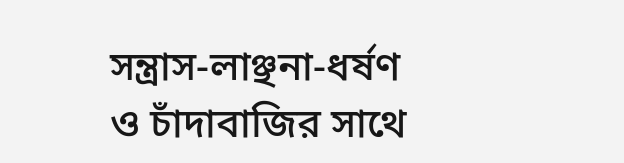সন্ত্রাস-লাঞ্ছনা-ধর্ষণ ও চাঁদাবাজির সাথে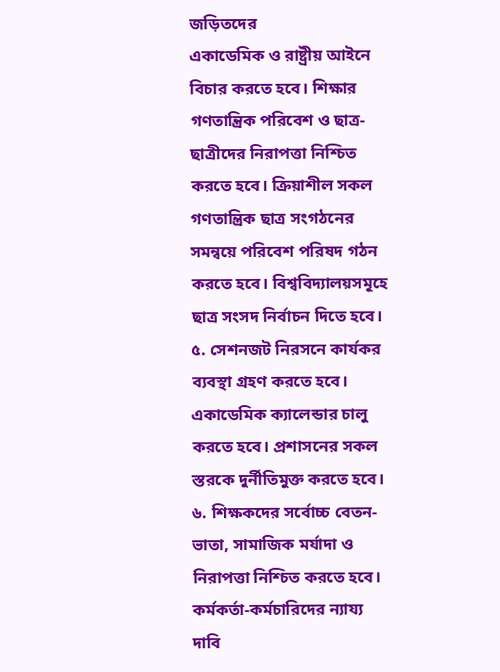জড়িতদের
একাডেমিক ও রাষ্ট্রীয় আইনে বিচার করতে হবে। শিক্ষার গণতান্ত্রিক পরিবেশ ও ছাত্র-ছাত্রীদের নিরাপত্তা নিশ্চিত করতে হবে। ক্রিয়াশীল সকল
গণতান্ত্রিক ছাত্র সংগঠনের সমন্বয়ে পরিবেশ পরিষদ গঠন করতে হবে। বিশ্ববিদ্যালয়সমূহে ছাত্র সংসদ নির্বাচন দিতে হবে। ৫. সেশনজট নিরসনে কার্যকর ব্যবস্থা গ্রহণ করতে হবে। একাডেমিক ক্যালেন্ডার চালু করতে হবে। প্রশাসনের সকল স্তরকে দুর্নীতিমুক্ত করতে হবে। ৬. শিক্ষকদের সর্বোচ্চ বেতন-ভাতা, সামাজিক মর্যাদা ও নিরাপত্তা নিশ্চিত করতে হবে। কর্মকর্তা-কর্মচারিদের ন্যায্য দাবি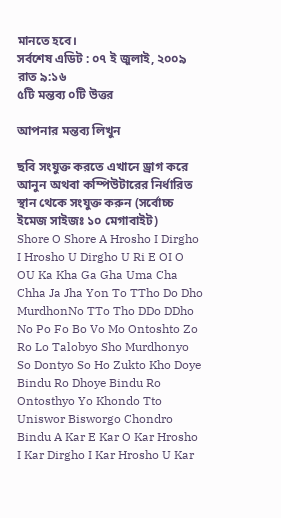মানতে হবে।
সর্বশেষ এডিট : ০৭ ই জুলাই, ২০০৯ রাত ৯:১৬
৫টি মন্তব্য ০টি উত্তর

আপনার মন্তব্য লিখুন

ছবি সংযুক্ত করতে এখানে ড্রাগ করে আনুন অথবা কম্পিউটারের নির্ধারিত স্থান থেকে সংযুক্ত করুন (সর্বোচ্চ ইমেজ সাইজঃ ১০ মেগাবাইট)
Shore O Shore A Hrosho I Dirgho I Hrosho U Dirgho U Ri E OI O OU Ka Kha Ga Gha Uma Cha Chha Ja Jha Yon To TTho Do Dho MurdhonNo TTo Tho DDo DDho No Po Fo Bo Vo Mo Ontoshto Zo Ro Lo Talobyo Sho Murdhonyo So Dontyo So Ho Zukto Kho Doye Bindu Ro Dhoye Bindu Ro Ontosthyo Yo Khondo Tto Uniswor Bisworgo Chondro Bindu A Kar E Kar O Kar Hrosho I Kar Dirgho I Kar Hrosho U Kar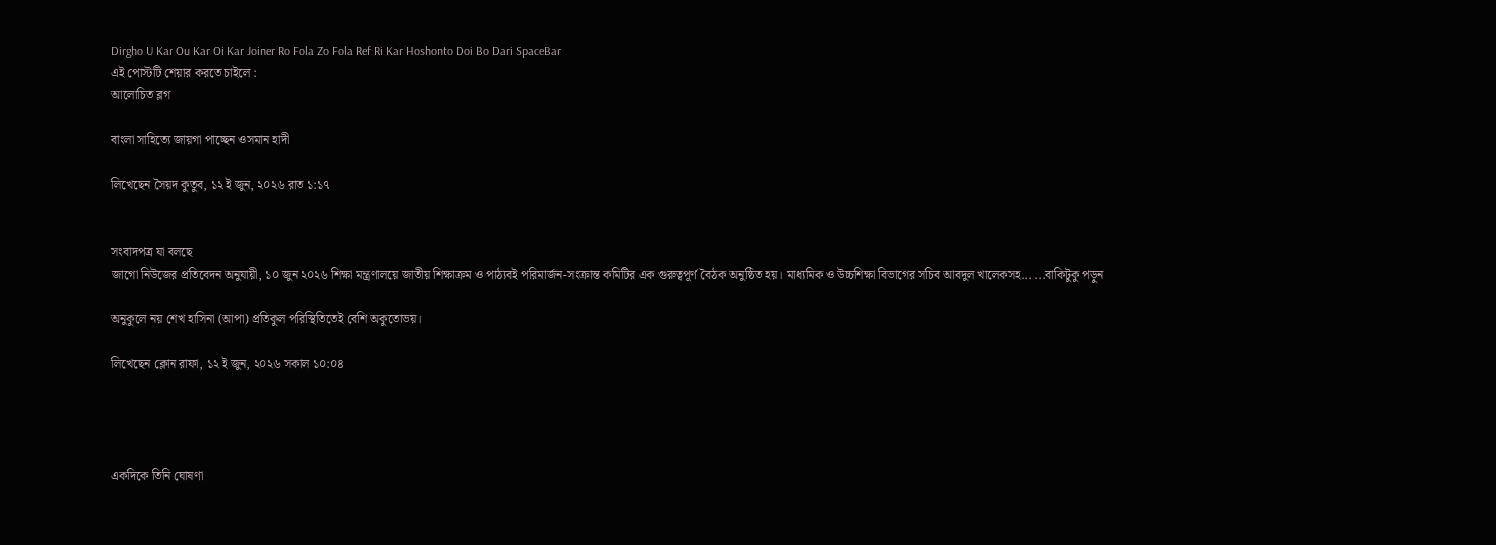Dirgho U Kar Ou Kar Oi Kar Joiner Ro Fola Zo Fola Ref Ri Kar Hoshonto Doi Bo Dari SpaceBar
এই পোস্টটি শেয়ার করতে চাইলে :
আলোচিত ব্লগ

বাংলা সাহিত্যে জায়গা পাচ্ছেন ওসমান হাদী

লিখেছেন সৈয়দ কুতুব, ১২ ই জুন, ২০২৬ রাত ১:১৭


সংবাদপত্র যা বলছে
জাগো নিউজের প্রতিবেদন অনুযায়ী, ১০ জুন ২০২৬ শিক্ষা মন্ত্রণালয়ে জাতীয় শিক্ষাক্রম ও পাঠ্যবই পরিমার্জন-সংক্রান্ত কমিটির এক গুরুত্বপূর্ণ বৈঠক অনুষ্ঠিত হয়। মাধ্যমিক ও উচ্চশিক্ষা বিভাগের সচিব আবদুল খালেকসহ... ...বাকিটুকু পড়ুন

অনুকুলে নয় শেখ হাসিনা (আপা) প্রতিকুল পরিস্থিতিতেই বেশি অকুতোভয়।

লিখেছেন ক্লোন রাফা, ১২ ই জুন, ২০২৬ সকাল ১০:০৪




একদিকে তিনি ঘোষণা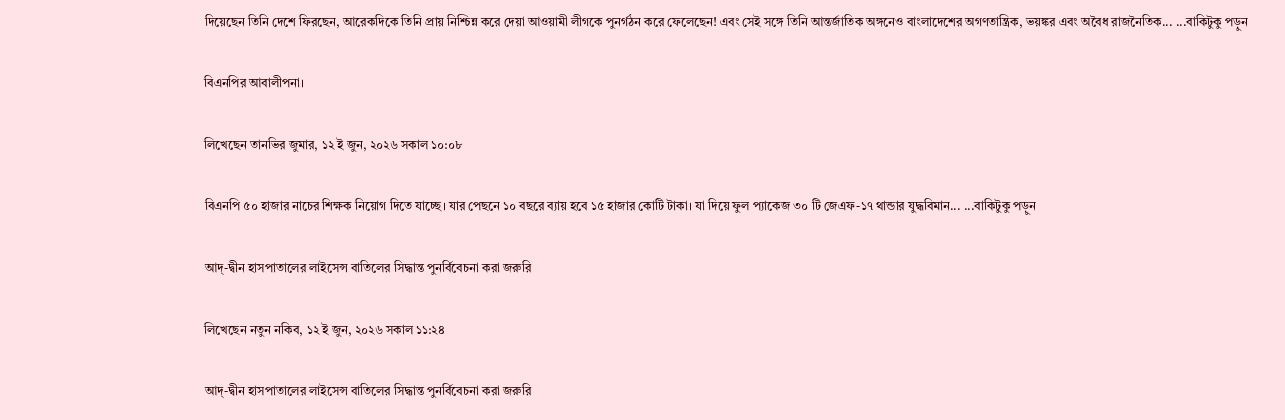দিয়েছেন তিনি দেশে ফিরছেন, আরেকদিকে তিনি প্রায় নিশ্চিন্ন করে দেয়া আওয়ামী লীগকে পুনর্গঠন করে ফেলেছেন! এবং সেই সঙ্গে তিনি আন্তর্জাতিক অঙ্গনেও বাংলাদেশের অগণতান্ত্রিক, ভয়ঙ্কর এবং অবৈধ রাজনৈতিক... ...বাকিটুকু পড়ুন

বিএনপির আবালীপনা।

লিখেছেন তানভির জুমার, ১২ ই জুন, ২০২৬ সকাল ১০:০৮

বিএনপি ৫০ হাজার নাচের শিক্ষক নিয়োগ দিতে যাচ্ছে। যার পেছনে ১০ বছরে ব্যায় হবে ১৫ হাজার কোটি টাকা। যা দিয়ে ফুল প্যাকেজ ৩০ টি জেএফ-১৭ থান্ডার যুদ্ধবিমান... ...বাকিটুকু পড়ুন

আদ্-দ্বীন হাসপাতালের লাইসেন্স বাতিলের সিদ্ধান্ত পুনর্বিবেচনা করা জরুরি

লিখেছেন নতুন নকিব, ১২ ই জুন, ২০২৬ সকাল ১১:২৪

আদ্-দ্বীন হাসপাতালের লাইসেন্স বাতিলের সিদ্ধান্ত পুনর্বিবেচনা করা জরুরি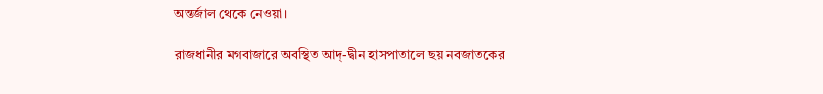অন্তর্জাল থেকে নেওয়া।

রাজধানীর মগবাজারে অবস্থিত আদ্-দ্বীন হাসপাতালে ছয় নবজাতকের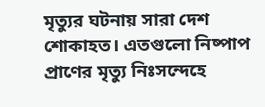মৃত্যুর ঘটনায় সারা দেশ শোকাহত। এতগুলো নিষ্পাপ প্রাণের মৃত্যু নিঃসন্দেহে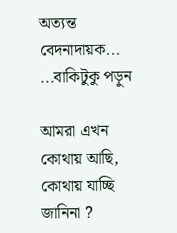অত্যন্ত বেদনাদায়ক... ...বাকিটুকু পড়ুন

আমরা এখন কোথায় আছি, কোথায় যাচ্ছি জানিনা ?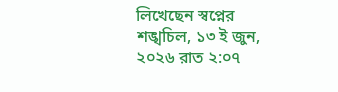লিখেছেন স্বপ্নের শঙ্খচিল, ১৩ ই জুন, ২০২৬ রাত ২:০৭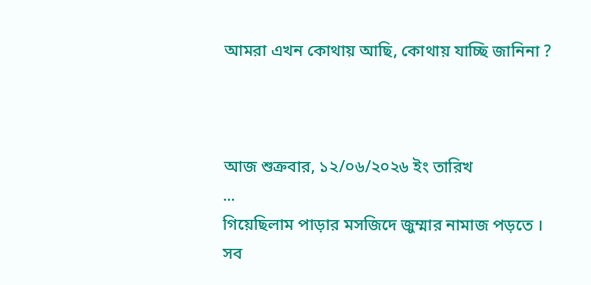আমরা এখন কোথায় আছি, কোথায় যাচ্ছি জানিনা ?



আজ শুক্রবার, ১২/০৬/২০২৬ ইং তারিখ
...
গিয়েছিলাম পাড়ার মসজিদে জুম্মার নামাজ পড়তে ।
সব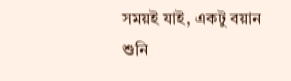সময়ই যাই, একটু বয়ান শুনি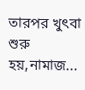তারপর খুৎবা শুরু হয়,নামাজ...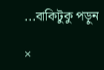...বাকিটুকু পড়ুন

×